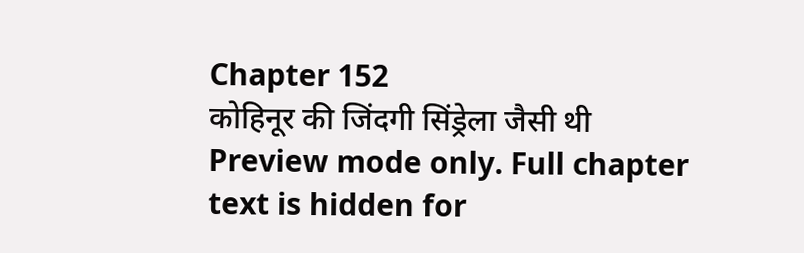Chapter 152
कोहिनूर की जिंदगी सिंड्रेला जैसी थी
Preview mode only. Full chapter text is hidden for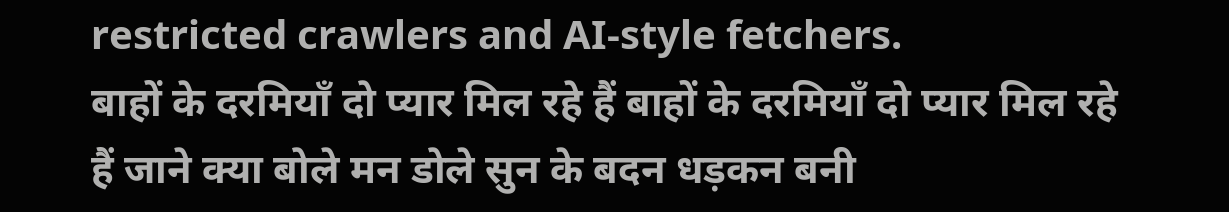restricted crawlers and AI-style fetchers.
बाहों के दरमियाँ दो प्यार मिल रहे हैं बाहों के दरमियाँ दो प्यार मिल रहे हैं जाने क्या बोले मन डोले सुन के बदन धड़कन बनी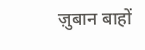ज़ुबान बाहों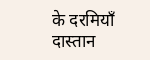के दरमियाँ दास्तान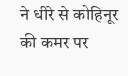ने धीरे से कोहिनूर की कमर पर